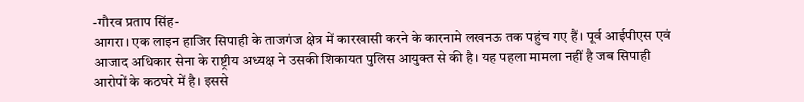-गौरव प्रताप सिंह-
आगरा। एक लाइन हाजिर सिपाही के ताजगंज क्षेत्र में कारखासी करने के कारनामे लखनऊ तक पहुंच गए हैं। पूर्व आईपीएस एवं आजाद अधिकार सेना के राष्ट्रीय अध्यक्ष ने उसकी शिकायत पुलिस आयुक्त से की है। यह पहला मामला नहीं है जब सिपाही आरोपों के कठघरे में है। इससे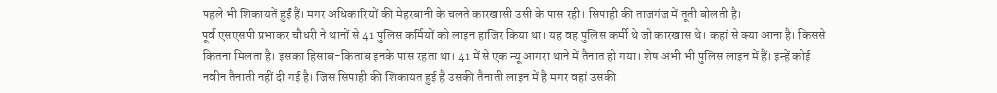पहले भी शिकायतें हुईं हैं। मगर अधिकारियों की मेहरबानी के चलते कारखासी उसी के पास रही। सिपाही की ताजगंज में तूती बोलती है।
पूर्व एसएसपी प्रभाकर चौधरी ने थानों से 41 पुलिस कर्मियों को लाइन हाजिर किया था। यह वह पुलिस कर्मी थे जो कारखास थे। कहां से क्या आना है। किससे कितना मिलता है। इसका हिसाब-किताब इनके पास रहता था। 41 में से एक न्यू आगरा थाने में तैनात हो गया। शेष अभी भी पुलिस लाइन में हैं। इन्हें कोई नवीन तैनाती नहीं दी गई है। जिस सिपाही की शिकायत हुई है उसकी तैनाती लाइन में है मगर वहां उसकी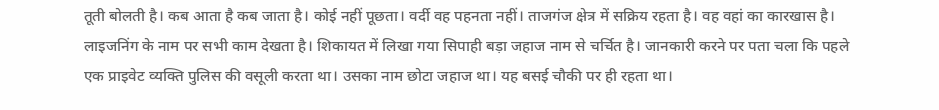तूती बोलती है। कब आता है कब जाता है। कोई नहीं पूछता। वर्दी वह पहनता नहीं। ताजगंज क्षेत्र में सक्रिय रहता है। वह वहां का कारखास है। लाइजनिंग के नाम पर सभी काम देखता है। शिकायत में लिखा गया सिपाही बड़ा जहाज नाम से चर्चित है। जानकारी करने पर पता चला कि पहले एक प्राइवेट व्यक्ति पुलिस की वसूली करता था। उसका नाम छोटा जहाज था। यह बसई चौकी पर ही रहता था।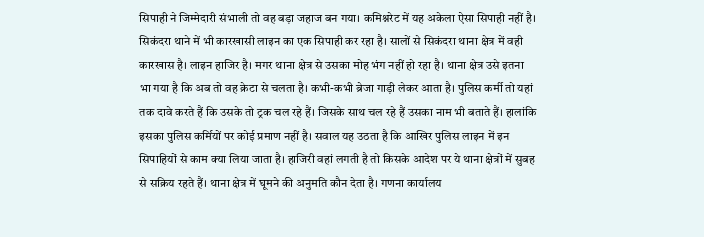सिपाही ने जिम्मेदारी संभाली तो वह बड़ा जहाज बन गया। कमिश्नरेट में यह अकेला ऐसा सिपाही नहीं है। सिकंदरा थाने में भी कारखासी लाइन का एक सिपाही कर रहा है। सालों से सिकंदरा थाना क्षेत्र में वही कारखास है। लाइन हाजिर है। मगर थाना क्षेत्र से उसका मोह भंग नहीं हो रहा है। थाना क्षेत्र उसे इतना भा गया है कि अब तो वह क्रेटा से चलता है। कभी-कभी ब्रेजा गाड़ी लेकर आता है। पुलिस कर्मी तो यहां तक दावे करते हैं कि उसके तो ट्रक चल रहे हैं। जिसके साथ चल रहे हैं उसका नाम भी बताते हैं। हालांकि इसका पुलिस कर्मियों पर कोई प्रमाण नहीं है। सवाल यह उठता है कि आखिर पुलिस लाइन में इन सिपाहियों से काम क्या लिया जाता है। हाजिरी वहां लगती है तो किसके आदेश पर ये थाना क्षेत्रों में सुबह से सक्रिय रहते हैं। थाना क्षेत्र में घूमने की अनुमति कौन देता है। गणना कार्यालय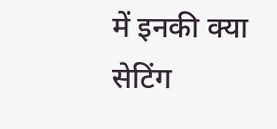में इनकी क्या सेटिंग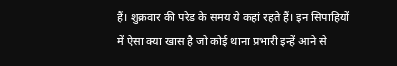हैं। शुक्रवार की परेड के समय ये कहां रहते हैं। इन सिपाहियों में ऐसा क्या खास है जो कोई थाना प्रभारी इन्हें आने से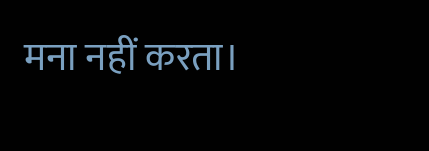मना नहीं करता।